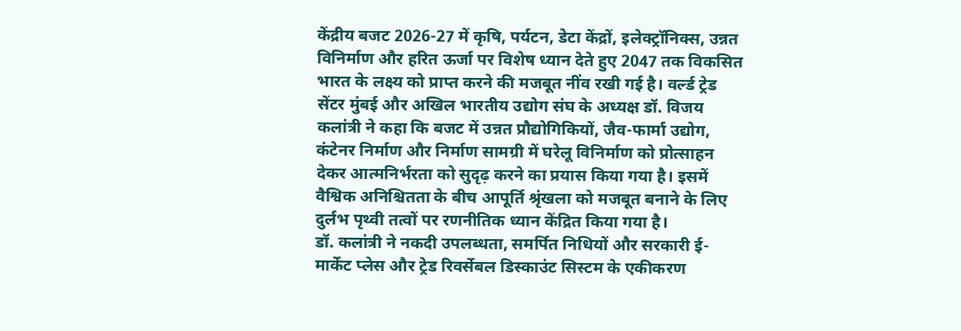केंद्रीय बजट 2026-27 में कृषि, पर्यटन, डेटा केंद्रों, इलेक्ट्रॉनिक्स, उन्नत विनिर्माण और हरित ऊर्जा पर विशेष ध्यान देते हुए 2047 तक विकसित भारत के लक्ष्य को प्राप्त करने की मजबूत नींव रखी गई है। वर्ल्ड ट्रेड सेंटर मुंबई और अखिल भारतीय उद्योग संघ के अध्यक्ष डॉ. विजय कलांत्री ने कहा कि बजट में उन्नत प्रौद्योगिकियों, जैव-फार्मा उद्योग, कंटेनर निर्माण और निर्माण सामग्री में घरेलू विनिर्माण को प्रोत्साहन देकर आत्मनिर्भरता को सुदृढ़ करने का प्रयास किया गया है। इसमें वैश्विक अनिश्चितता के बीच आपूर्ति श्रृंखला को मजबूत बनाने के लिए दुर्लभ पृथ्वी तत्वों पर रणनीतिक ध्यान केंद्रित किया गया है।
डॉ. कलांत्री ने नकदी उपलब्धता, समर्पित निधियों और सरकारी ई-मार्केट प्लेस और ट्रेड रिवर्सेबल डिस्काउंट सिस्टम के एकीकरण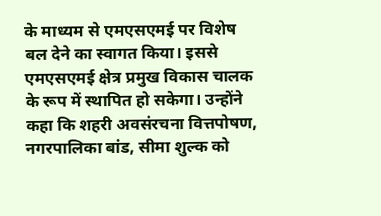के माध्यम से एमएसएमई पर विशेष बल देने का स्वागत किया। इससे एमएसएमई क्षेत्र प्रमुख विकास चालक के रूप में स्थापित हो सकेगा। उन्होंने कहा कि शहरी अवसंरचना वित्तपोषण, नगरपालिका बांड, सीमा शुल्क को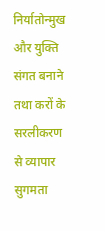निर्यातोन्मुख और युक्ति संगत बनाने तथा करों के सरलीकरण से व्यापार सुगमता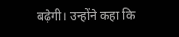बढ़ेगी। उन्होंने कहा कि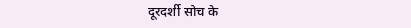दूरदर्शी सोच के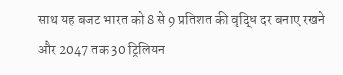साथ यह बजट भारत को 8 से 9 प्रतिशत की वृद्धि दर बनाए रखने और 2047 तक 30 ट्रिलियन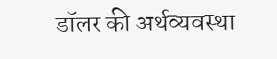डॉलर की अर्थव्यवस्था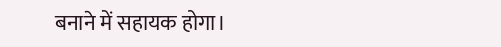बनाने में सहायक होगा।